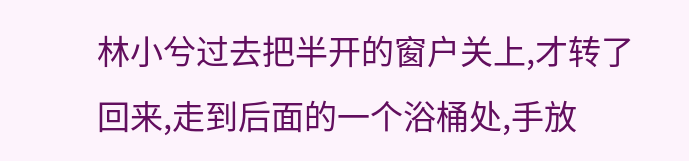林小兮过去把半开的窗户关上,才转了回来,走到后面的一个浴桶处,手放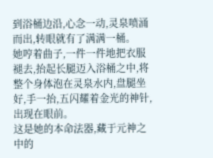到浴桶边沿,心念一动,灵泉喷涌而出,转眼就有了满满一桶。
她哼着曲子,一件一件地把衣服褪去,抬起长腿迈入浴桶之中,将整个身体泡在灵泉水内,盘腿坐好,手一抬,五闪耀着金光的神针,出现在眼前。
这是她的本命法器,藏于元神之中的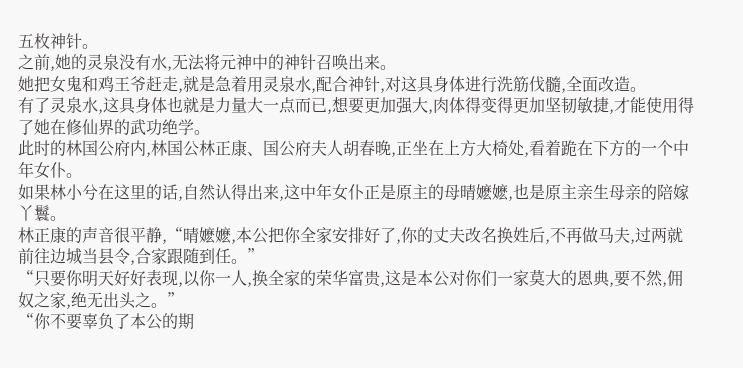五枚神针。
之前,她的灵泉没有水,无法将元神中的神针召唤出来。
她把女鬼和鸡王爷赶走,就是急着用灵泉水,配合神针,对这具身体进行洗筋伐髓,全面改造。
有了灵泉水,这具身体也就是力量大一点而已,想要更加强大,肉体得变得更加坚韧敏捷,才能使用得了她在修仙界的武功绝学。
此时的林国公府内,林国公林正康、国公府夫人胡春晚,正坐在上方大椅处,看着跪在下方的一个中年女仆。
如果林小兮在这里的话,自然认得出来,这中年女仆正是原主的母晴嬷嬷,也是原主亲生母亲的陪嫁丫鬟。
林正康的声音很平静,“晴嬷嬷,本公把你全家安排好了,你的丈夫改名换姓后,不再做马夫,过两就前往边城当县令,合家跟随到任。”
“只要你明天好好表现,以你一人,换全家的荣华富贵,这是本公对你们一家莫大的恩典,要不然,佣奴之家,绝无出头之。”
“你不要辜负了本公的期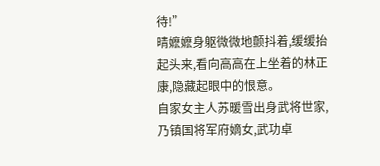待!”
晴嬷嬷身躯微微地颤抖着,缓缓抬起头来,看向高高在上坐着的林正康,隐藏起眼中的恨意。
自家女主人苏暖雪出身武将世家,乃镇国将军府嫡女,武功卓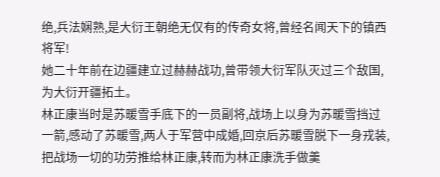绝,兵法娴熟,是大衍王朝绝无仅有的传奇女将,曾经名闻天下的镇西将军!
她二十年前在边疆建立过赫赫战功,曾带领大衍军队灭过三个敌国,为大衍开疆拓土。
林正康当时是苏暖雪手底下的一员副将,战场上以身为苏暖雪挡过一箭,感动了苏暖雪,两人于军营中成婚,回京后苏暖雪脱下一身戎装,把战场一切的功劳推给林正康,转而为林正康洗手做羹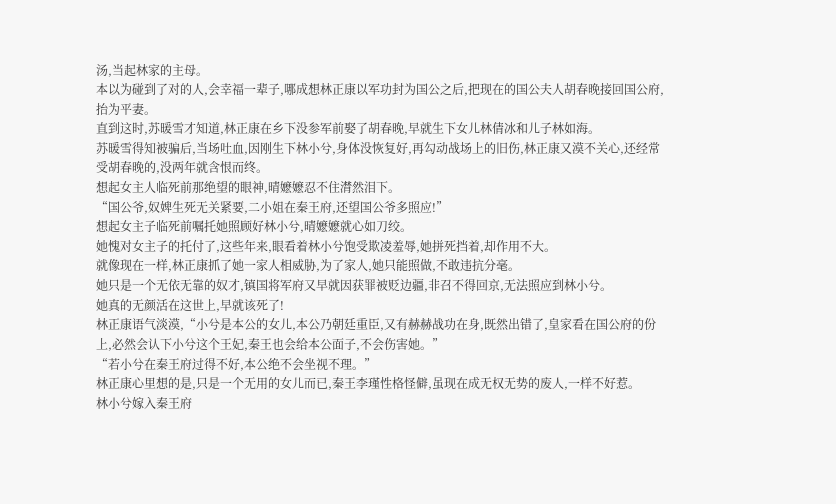汤,当起林家的主母。
本以为碰到了对的人,会幸福一辈子,哪成想林正康以军功封为国公之后,把现在的国公夫人胡春晚接回国公府,抬为平妻。
直到这时,苏暖雪才知道,林正康在乡下没参军前娶了胡春晚,早就生下女儿林倩冰和儿子林如海。
苏暖雪得知被骗后,当场吐血,因刚生下林小兮,身体没恢复好,再勾动战场上的旧伤,林正康又漠不关心,还经常受胡春晚的,没两年就含恨而终。
想起女主人临死前那绝望的眼神,晴嬷嬷忍不住潸然泪下。
“国公爷,奴婢生死无关紧要,二小姐在秦王府,还望国公爷多照应!”
想起女主子临死前嘱托她照顾好林小兮,晴嬷嬷就心如刀绞。
她愧对女主子的托付了,这些年来,眼看着林小兮饱受欺凌羞辱,她拼死挡着,却作用不大。
就像现在一样,林正康抓了她一家人相威胁,为了家人,她只能照做,不敢违抗分毫。
她只是一个无依无靠的奴才,镇国将军府又早就因获罪被贬边疆,非召不得回京,无法照应到林小兮。
她真的无颜活在这世上,早就该死了!
林正康语气淡漠,“小兮是本公的女儿,本公乃朝廷重臣,又有赫赫战功在身,既然出错了,皇家看在国公府的份上,必然会认下小兮这个王妃,秦王也会给本公面子,不会伤害她。”
“若小兮在秦王府过得不好,本公绝不会坐视不理。”
林正康心里想的是,只是一个无用的女儿而已,秦王李瑾性格怪僻,虽现在成无权无势的废人,一样不好惹。
林小兮嫁入秦王府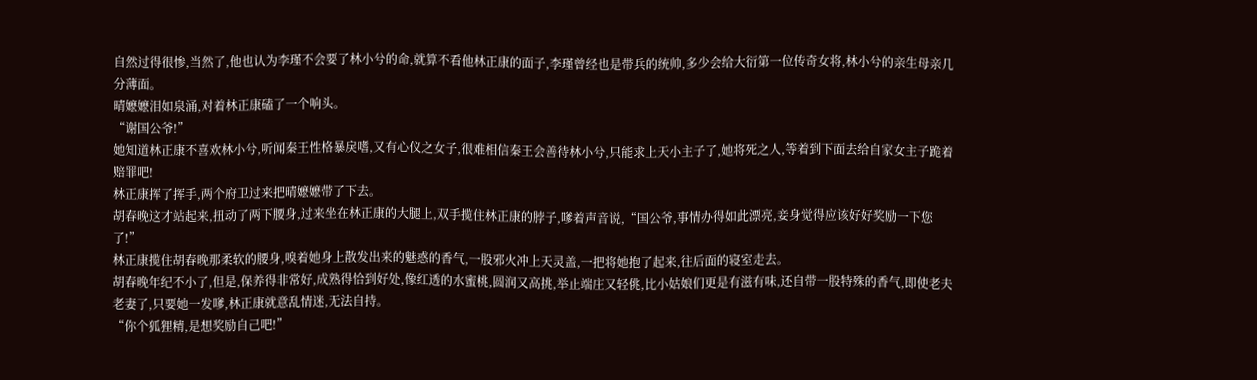自然过得很惨,当然了,他也认为李瑾不会要了林小兮的命,就算不看他林正康的面子,李瑾曾经也是带兵的统帅,多少会给大衍第一位传奇女将,林小兮的亲生母亲几分薄面。
晴嬷嬷泪如泉涌,对着林正康磕了一个响头。
“谢国公爷!”
她知道林正康不喜欢林小兮,听闻秦王性格暴戾嗜,又有心仪之女子,很难相信秦王会善待林小兮,只能求上天小主子了,她将死之人,等着到下面去给自家女主子跪着赔罪吧!
林正康挥了挥手,两个府卫过来把晴嬷嬷带了下去。
胡春晚这才站起来,扭动了两下腰身,过来坐在林正康的大腿上,双手揽住林正康的脖子,嗲着声音说,“国公爷,事情办得如此漂亮,妾身觉得应该好好奖励一下您了!”
林正康揽住胡春晚那柔软的腰身,嗅着她身上散发出来的魅惑的香气,一股邪火冲上天灵盖,一把将她抱了起来,往后面的寝室走去。
胡春晚年纪不小了,但是,保养得非常好,成熟得恰到好处,像红透的水蜜桃,圆润又高挑,举止端庄又轻佻,比小姑娘们更是有滋有味,还自带一股特殊的香气,即使老夫老妻了,只要她一发嗲,林正康就意乱情迷,无法自持。
“你个狐狸精,是想奖励自己吧!”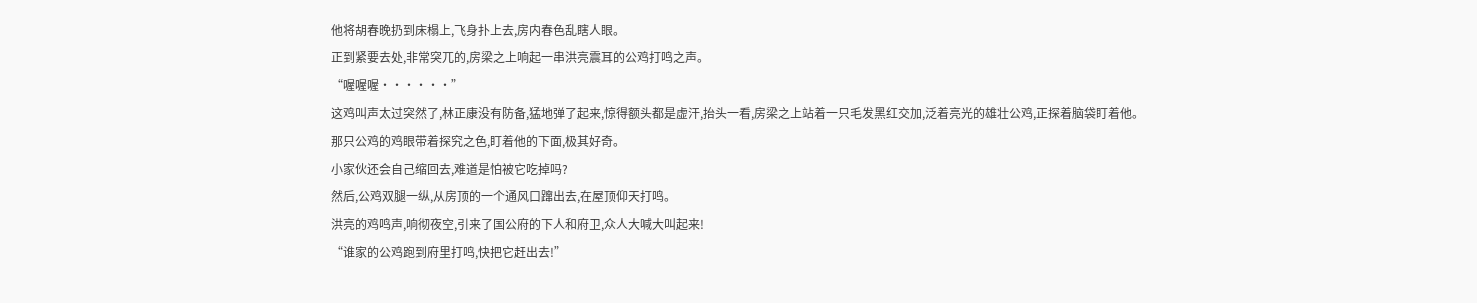他将胡春晚扔到床榻上,飞身扑上去,房内春色乱瞎人眼。
正到紧要去处,非常突兀的,房梁之上响起一串洪亮震耳的公鸡打鸣之声。
“喔喔喔······”
这鸡叫声太过突然了,林正康没有防备,猛地弹了起来,惊得额头都是虚汗,抬头一看,房梁之上站着一只毛发黑红交加,泛着亮光的雄壮公鸡,正探着脑袋盯着他。
那只公鸡的鸡眼带着探究之色,盯着他的下面,极其好奇。
小家伙还会自己缩回去,难道是怕被它吃掉吗?
然后,公鸡双腿一纵,从房顶的一个通风口蹿出去,在屋顶仰天打鸣。
洪亮的鸡鸣声,响彻夜空,引来了国公府的下人和府卫,众人大喊大叫起来!
“谁家的公鸡跑到府里打鸣,快把它赶出去!”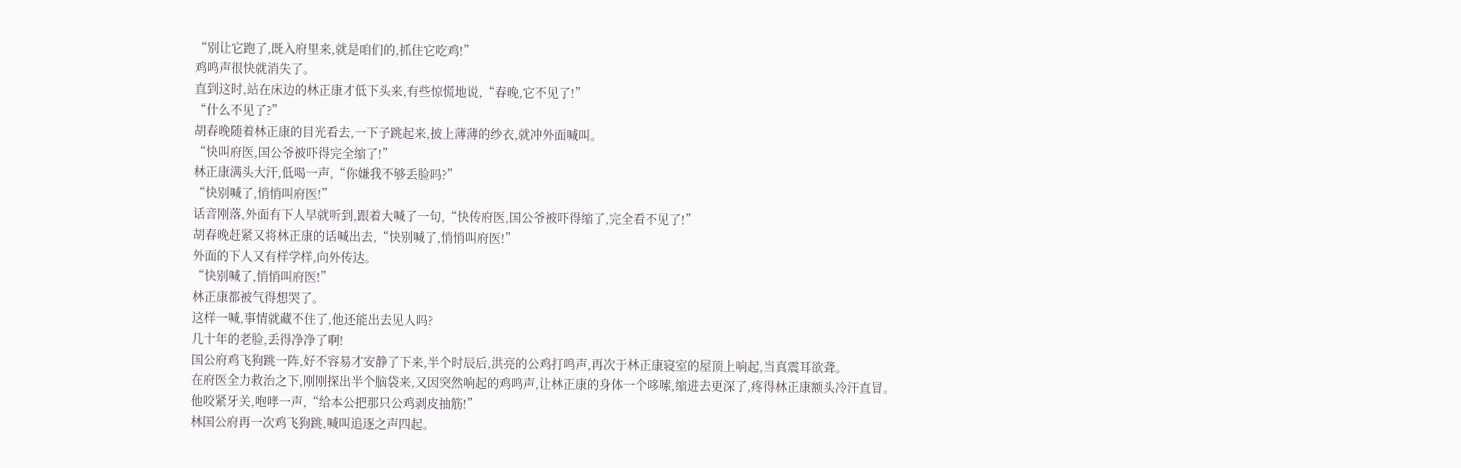“别让它跑了,既入府里来,就是咱们的,抓住它吃鸡!”
鸡鸣声很快就消失了。
直到这时,站在床边的林正康才低下头来,有些惊慌地说,“春晚,它不见了!”
“什么不见了?”
胡春晚随着林正康的目光看去,一下子跳起来,披上薄薄的纱衣,就冲外面喊叫。
“快叫府医,国公爷被吓得完全缩了!”
林正康满头大汗,低喝一声,“你嫌我不够丢脸吗?”
“快别喊了,悄悄叫府医!”
话音刚落,外面有下人早就听到,跟着大喊了一句,“快传府医,国公爷被吓得缩了,完全看不见了!”
胡春晚赶紧又将林正康的话喊出去,“快别喊了,悄悄叫府医!”
外面的下人又有样学样,向外传达。
“快别喊了,悄悄叫府医!”
林正康都被气得想哭了。
这样一喊,事情就藏不住了,他还能出去见人吗?
几十年的老脸,丢得净净了啊!
国公府鸡飞狗跳一阵,好不容易才安静了下来,半个时辰后,洪亮的公鸡打鸣声,再次于林正康寝室的屋顶上响起,当真震耳欲聋。
在府医全力救治之下,刚刚探出半个脑袋来,又因突然响起的鸡鸣声,让林正康的身体一个哆嗦,缩进去更深了,疼得林正康额头冷汗直冒。
他咬紧牙关,咆哮一声,“给本公把那只公鸡剥皮抽筋!”
林国公府再一次鸡飞狗跳,喊叫追逐之声四起。